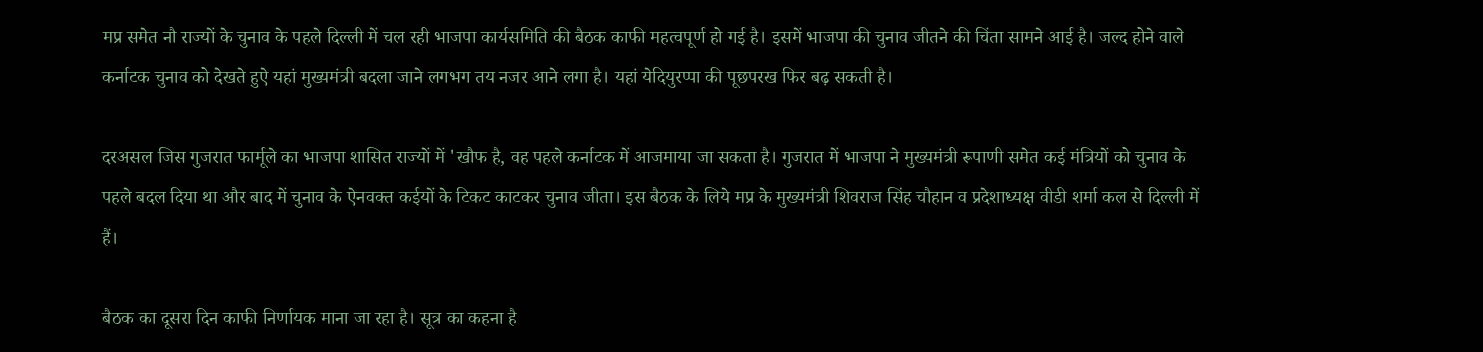मप्र समेत नौ राज्यों के चुनाव के पहले दिल्ली में चल रही भाजपा कार्यसमिति की बैठक काफी महत्वपूर्ण हो गई है। इसमें भाजपा की चुनाव जीतने की चिंता सामने आई है। जल्द होने वाले कर्नाटक चुनाव को देखते हुऐ यहां मुख्यमंत्री बदला जाने लगभग तय नजर आने लगा है। यहां येदियुरप्पा की पूछपरख फिर बढ़ सकती है।

दरअसल जिस गुजरात फार्मूले का भाजपा शासित राज्यों में 'खौफ है, वह पहले कर्नाटक में आजमाया जा सकता है। गुजरात में भाजपा ने मुख्यमंत्री रूपाणी समेत कई मंत्रियों को चुनाव के पहले बदल दिया था और बाद में चुनाव के ऐनवक्त कईयों के टिकट काटकर चुनाव जीता। इस बैठक के लिये मप्र के मुख्यमंत्री शिवराज सिंह चौहान व प्रदेशाध्यक्ष वीडी शर्मा कल से दिल्ली में हैं।

बैठक का दूसरा दिन काफी निर्णायक माना जा रहा है। सूत्र का कहना है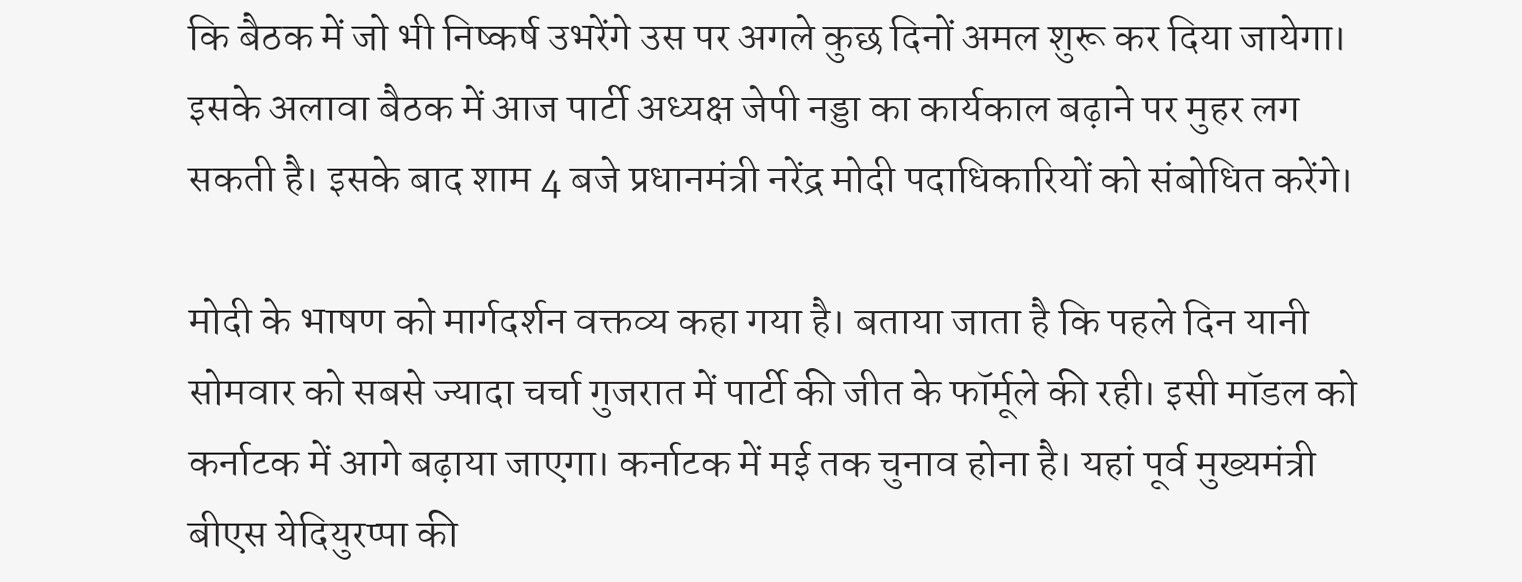कि बैठक में जो भी निष्कर्ष उभरेंगे उस पर अगले कुछ दिनों अमल शुरू कर दिया जायेगा। इसके अलावा बैठक में आज पार्टी अध्यक्ष जेपी नड्डा का कार्यकाल बढ़ाने पर मुहर लग सकती है। इसके बाद शाम 4 बजे प्रधानमंत्री नरेंद्र मोदी पदाधिकारियों को संबोधित करेंगे।

मोदी के भाषण को मार्गदर्शन वक्तव्य कहा गया है। बताया जाता है कि पहले दिन यानी सोमवार को सबसे ज्यादा चर्चा गुजरात में पार्टी की जीत के फॉर्मूले की रही। इसी मॉडल को कर्नाटक में आगे बढ़ाया जाएगा। कर्नाटक में मई तक चुनाव होना है। यहां पूर्व मुख्यमंत्री बीएस येदियुरप्पा की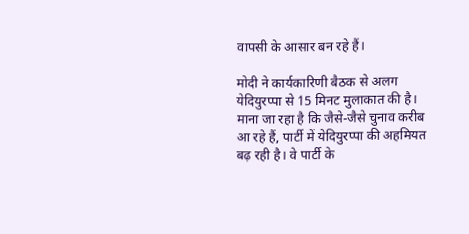वापसी के आसार बन रहे हैं।

मोदी ने कार्यकारिणी बैठक से अलग येदियुरप्पा से 15 मिनट मुलाकात की है। माना जा रहा है कि जैसे-जैसे चुनाव करीब आ रहे हैं, पार्टी में येदियुरप्पा की अहमियत बढ़ रही है। वे पार्टी के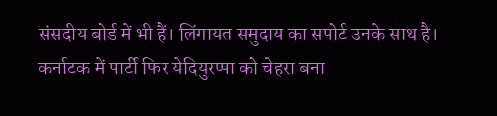संसदीय बोर्ड में भी हैं। लिंगायत समुदाय का सपोर्ट उनके साथ है। कर्नाटक में पार्टी फिर येदियुरप्पा को चेहरा बना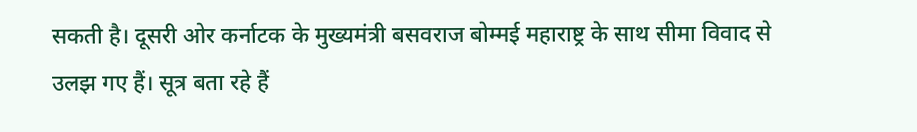सकती है। दूसरी ओर कर्नाटक के मुख्यमंत्री बसवराज बोम्मई महाराष्ट्र के साथ सीमा विवाद से उलझ गए हैं। सूत्र बता रहे हैं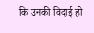कि उनकी विदाई हो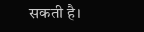सकती है।